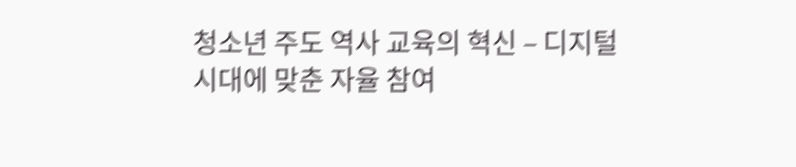청소년 주도 역사 교육의 혁신 – 디지털 시대에 맞춘 자율 참여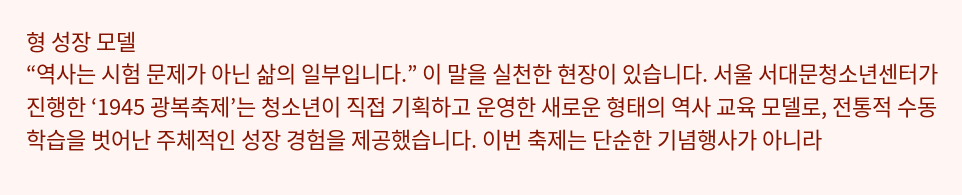형 성장 모델
“역사는 시험 문제가 아닌 삶의 일부입니다.” 이 말을 실천한 현장이 있습니다. 서울 서대문청소년센터가 진행한 ‘1945 광복축제’는 청소년이 직접 기획하고 운영한 새로운 형태의 역사 교육 모델로, 전통적 수동 학습을 벗어난 주체적인 성장 경험을 제공했습니다. 이번 축제는 단순한 기념행사가 아니라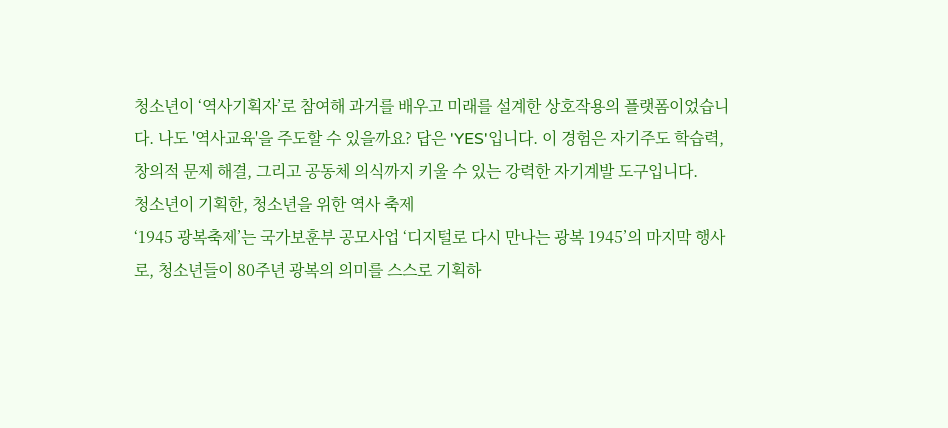청소년이 ‘역사기획자’로 참여해 과거를 배우고 미래를 설계한 상호작용의 플랫폼이었습니다. 나도 '역사교육'을 주도할 수 있을까요? 답은 'YES'입니다. 이 경험은 자기주도 학습력, 창의적 문제 해결, 그리고 공동체 의식까지 키울 수 있는 강력한 자기계발 도구입니다.
청소년이 기획한, 청소년을 위한 역사 축제
‘1945 광복축제’는 국가보훈부 공모사업 ‘디지털로 다시 만나는 광복 1945’의 마지막 행사로, 청소년들이 80주년 광복의 의미를 스스로 기획하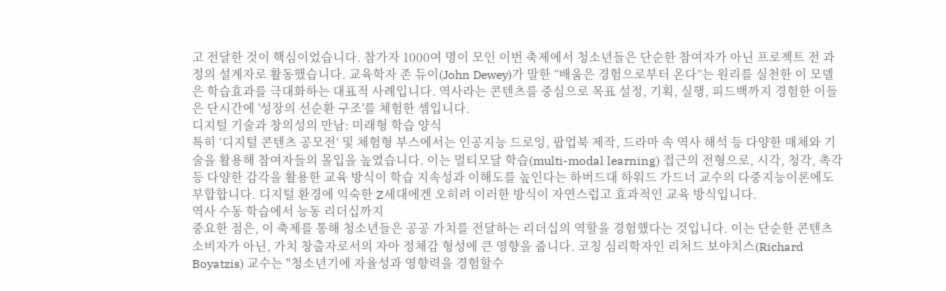고 전달한 것이 핵심이었습니다. 참가자 1000여 명이 모인 이번 축제에서 청소년들은 단순한 참여자가 아닌 프로젝트 전 과정의 설계자로 활동했습니다. 교육학자 존 듀이(John Dewey)가 말한 “배움은 경험으로부터 온다”는 원리를 실천한 이 모델은 학습효과를 극대화하는 대표적 사례입니다. 역사라는 콘텐츠를 중심으로 목표 설정, 기획, 실행, 피드백까지 경험한 이들은 단시간에 '성장의 선순환 구조'를 체험한 셈입니다.
디지털 기술과 창의성의 만남: 미래형 학습 양식
특히 ‘디지털 콘텐츠 공모전’ 및 체험형 부스에서는 인공지능 드로잉, 팝업북 제작, 드라마 속 역사 해석 등 다양한 매체와 기술을 활용해 참여자들의 몰입을 높였습니다. 이는 멀티모달 학습(multi-modal learning) 접근의 전형으로, 시각, 청각, 촉각 등 다양한 감각을 활용한 교육 방식이 학습 지속성과 이해도를 높인다는 하버드대 하워드 가드너 교수의 다중지능이론에도 부합합니다. 디지털 환경에 익숙한 Z세대에겐 오히려 이러한 방식이 자연스럽고 효과적인 교육 방식입니다.
역사 수동 학습에서 능동 리더십까지
중요한 점은, 이 축제를 통해 청소년들은 공공 가치를 전달하는 리더십의 역할을 경험했다는 것입니다. 이는 단순한 콘텐츠 소비자가 아닌, 가치 창출자로서의 자아 정체감 형성에 큰 영향을 줍니다. 코칭 심리학자인 리처드 보야치스(Richard Boyatzis) 교수는 "청소년기에 자율성과 영향력을 경험할수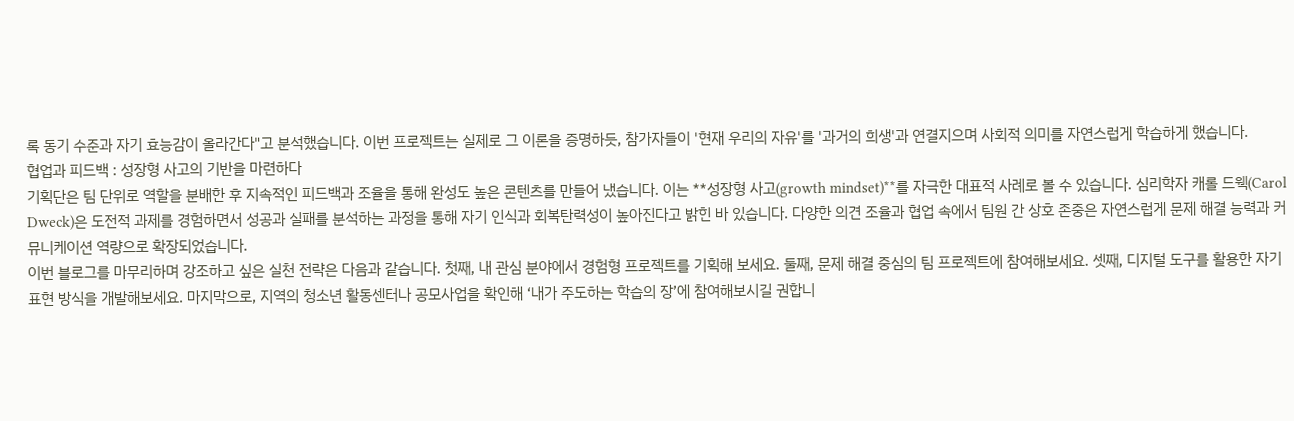록 동기 수준과 자기 효능감이 올라간다"고 분석했습니다. 이번 프로젝트는 실제로 그 이론을 증명하듯, 참가자들이 '현재 우리의 자유'를 '과거의 희생'과 연결지으며 사회적 의미를 자연스럽게 학습하게 했습니다.
협업과 피드백 : 성장형 사고의 기반을 마련하다
기획단은 팀 단위로 역할을 분배한 후 지속적인 피드백과 조율을 통해 완성도 높은 콘텐츠를 만들어 냈습니다. 이는 **성장형 사고(growth mindset)**를 자극한 대표적 사례로 볼 수 있습니다. 심리학자 캐롤 드웩(Carol Dweck)은 도전적 과제를 경험하면서 성공과 실패를 분석하는 과정을 통해 자기 인식과 회복탄력성이 높아진다고 밝힌 바 있습니다. 다양한 의견 조율과 협업 속에서 팀원 간 상호 존중은 자연스럽게 문제 해결 능력과 커뮤니케이션 역량으로 확장되었습니다.
이번 블로그를 마무리하며 강조하고 싶은 실천 전략은 다음과 같습니다. 첫째, 내 관심 분야에서 경험형 프로젝트를 기획해 보세요. 둘째, 문제 해결 중심의 팀 프로젝트에 참여해보세요. 셋째, 디지털 도구를 활용한 자기표현 방식을 개발해보세요. 마지막으로, 지역의 청소년 활동센터나 공모사업을 확인해 ‘내가 주도하는 학습의 장’에 참여해보시길 권합니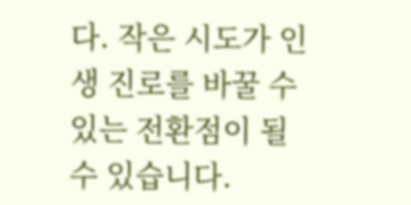다. 작은 시도가 인생 진로를 바꿀 수 있는 전환점이 될 수 있습니다.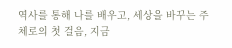역사를 통해 나를 배우고, 세상을 바꾸는 주체로의 첫 걸음, 지금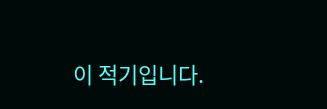이 적기입니다.